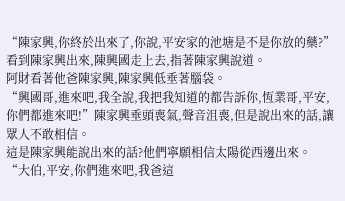“陳家興,你終於出來了,你說,平安家的池塘是不是你放的藥?”看到陳家興出來,陳興國走上去,指著陳家興說道。
阿財看著他爸陳家興,陳家興低垂著腦袋。
“興國哥,進來吧,我全說,我把我知道的都告訴你,恆業哥,平安,你們都進來吧!”陳家興垂頭喪氣,聲音沮喪,但是說出來的話,讓眾人不敢相信。
這是陳家興能說出來的話?他們寧願相信太陽從西邊出來。
“大伯,平安,你們進來吧,我爸這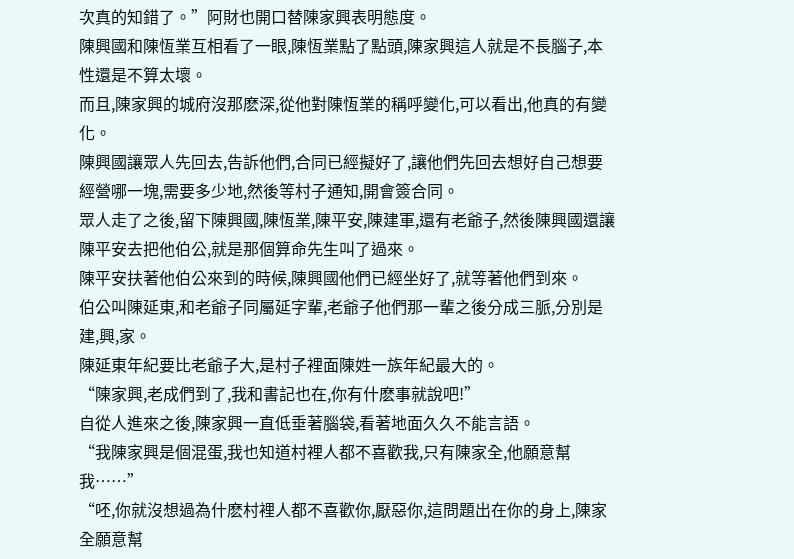次真的知錯了。”阿財也開口替陳家興表明態度。
陳興國和陳恆業互相看了一眼,陳恆業點了點頭,陳家興這人就是不長腦子,本性還是不算太壞。
而且,陳家興的城府沒那麽深,從他對陳恆業的稱呼變化,可以看出,他真的有變化。
陳興國讓眾人先回去,告訴他們,合同已經擬好了,讓他們先回去想好自己想要經營哪一塊,需要多少地,然後等村子通知,開會簽合同。
眾人走了之後,留下陳興國,陳恆業,陳平安,陳建軍,還有老爺子,然後陳興國還讓陳平安去把他伯公,就是那個算命先生叫了過來。
陳平安扶著他伯公來到的時候,陳興國他們已經坐好了,就等著他們到來。
伯公叫陳延東,和老爺子同屬延字輩,老爺子他們那一輩之後分成三脈,分別是建,興,家。
陳延東年紀要比老爺子大,是村子裡面陳姓一族年紀最大的。
“陳家興,老成們到了,我和書記也在,你有什麽事就說吧!”
自從人進來之後,陳家興一直低垂著腦袋,看著地面久久不能言語。
“我陳家興是個混蛋,我也知道村裡人都不喜歡我,只有陳家全,他願意幫我……”
“呸,你就沒想過為什麽村裡人都不喜歡你,厭惡你,這問題出在你的身上,陳家全願意幫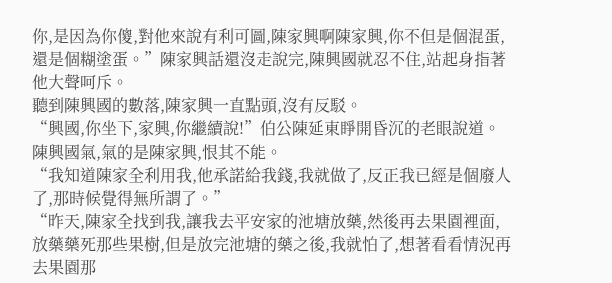你,是因為你傻,對他來說有利可圖,陳家興啊陳家興,你不但是個混蛋,還是個糊塗蛋。”陳家興話還沒走說完,陳興國就忍不住,站起身指著他大聲呵斥。
聽到陳興國的數落,陳家興一直點頭,沒有反駁。
“興國,你坐下,家興,你繼續說!”伯公陳延東睜開昏沉的老眼說道。
陳興國氣,氣的是陳家興,恨其不能。
“我知道陳家全利用我,他承諾給我錢,我就做了,反正我已經是個廢人了,那時候覺得無所謂了。”
“昨天,陳家全找到我,讓我去平安家的池塘放藥,然後再去果園裡面,放藥藥死那些果樹,但是放完池塘的藥之後,我就怕了,想著看看情況再去果園那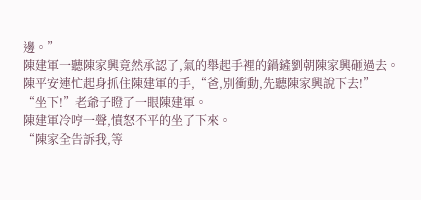邊。”
陳建軍一聽陳家興竟然承認了,氣的舉起手裡的鍋鏟劉朝陳家興砸過去。
陳平安連忙起身抓住陳建軍的手,“爸,別衝動,先聽陳家興說下去!”
“坐下!”老爺子瞪了一眼陳建軍。
陳建軍冷哼一聲,憤怒不平的坐了下來。
“陳家全告訴我,等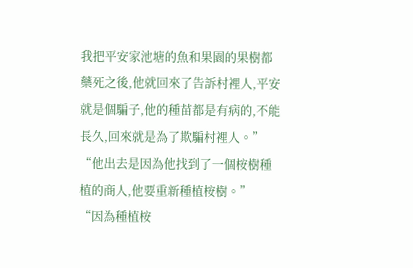我把平安家池塘的魚和果園的果樹都藥死之後,他就回來了告訴村裡人,平安就是個騙子,他的種苗都是有病的,不能長久,回來就是為了欺騙村裡人。”
“他出去是因為他找到了一個桉樹種植的商人,他要重新種植桉樹。”
“因為種植桉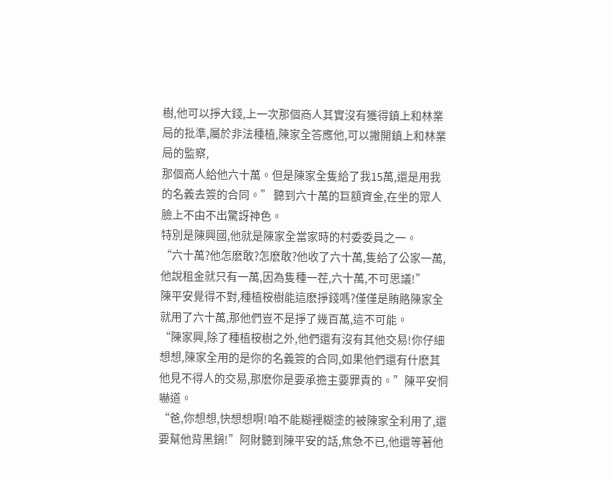樹,他可以掙大錢,上一次那個商人其實沒有獲得鎮上和林業局的批準,屬於非法種植,陳家全答應他,可以撇開鎮上和林業局的監察,
那個商人給他六十萬。但是陳家全隻給了我15萬,還是用我的名義去簽的合同。” 聽到六十萬的巨額資金,在坐的眾人臉上不由不出驚訝神色。
特別是陳興國,他就是陳家全當家時的村委委員之一。
“六十萬?他怎麽敢?怎麽敢?他收了六十萬,隻給了公家一萬,他說租金就只有一萬,因為隻種一茬,六十萬,不可思議!”
陳平安覺得不對,種植桉樹能這麽掙錢嗎?僅僅是賄賂陳家全就用了六十萬,那他們豈不是掙了幾百萬,這不可能。
“陳家興,除了種植桉樹之外,他們還有沒有其他交易!你仔細想想,陳家全用的是你的名義簽的合同,如果他們還有什麽其他見不得人的交易,那麽你是要承擔主要罪責的。”陳平安恫嚇道。
“爸,你想想,快想想啊!咱不能糊裡糊塗的被陳家全利用了,還要幫他背黑鍋!”阿財聽到陳平安的話,焦急不已,他還等著他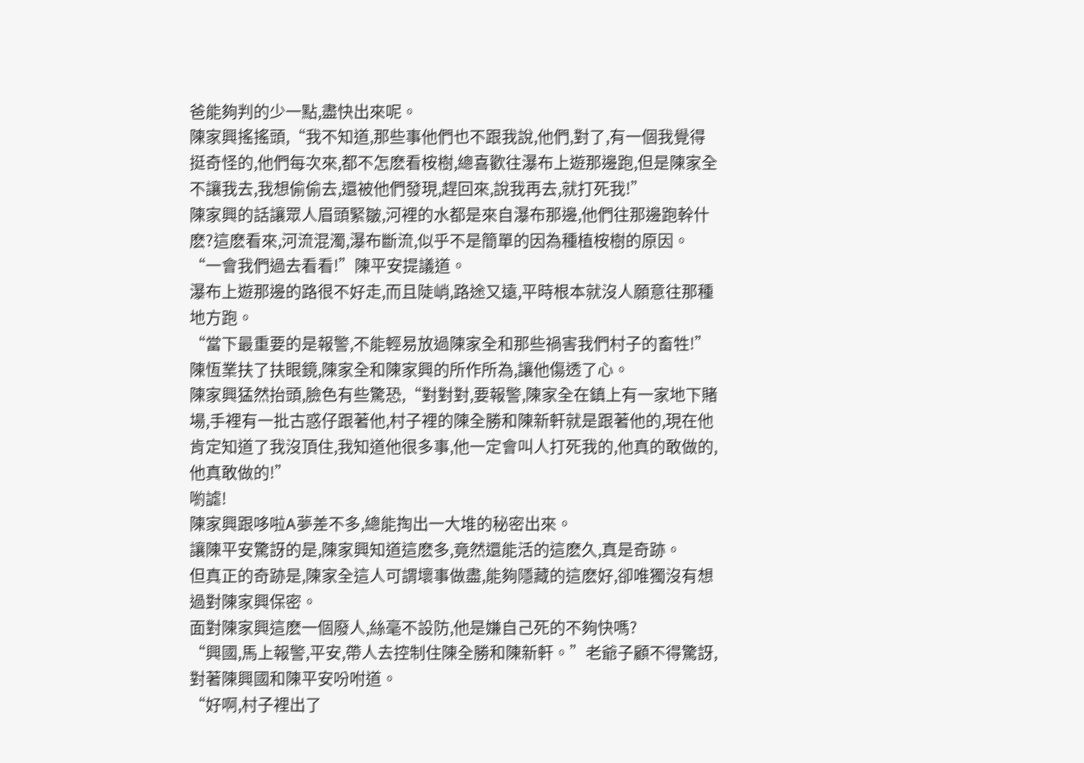爸能夠判的少一點,盡快出來呢。
陳家興搖搖頭,“我不知道,那些事他們也不跟我說,他們,對了,有一個我覺得挺奇怪的,他們每次來,都不怎麽看桉樹,總喜歡往瀑布上遊那邊跑,但是陳家全不讓我去,我想偷偷去,還被他們發現,趕回來,說我再去,就打死我!”
陳家興的話讓眾人眉頭緊皺,河裡的水都是來自瀑布那邊,他們往那邊跑幹什麽?這麽看來,河流混濁,瀑布斷流,似乎不是簡單的因為種植桉樹的原因。
“一會我們過去看看!”陳平安提議道。
瀑布上遊那邊的路很不好走,而且陡峭,路途又遠,平時根本就沒人願意往那種地方跑。
“當下最重要的是報警,不能輕易放過陳家全和那些禍害我們村子的畜牲!”陳恆業扶了扶眼鏡,陳家全和陳家興的所作所為,讓他傷透了心。
陳家興猛然抬頭,臉色有些驚恐,“對對對,要報警,陳家全在鎮上有一家地下賭場,手裡有一批古惑仔跟著他,村子裡的陳全勝和陳新軒就是跟著他的,現在他肯定知道了我沒頂住,我知道他很多事,他一定會叫人打死我的,他真的敢做的,他真敢做的!”
喲謔!
陳家興跟哆啦A夢差不多,總能掏出一大堆的秘密出來。
讓陳平安驚訝的是,陳家興知道這麽多,竟然還能活的這麽久,真是奇跡。
但真正的奇跡是,陳家全這人可謂壞事做盡,能夠隱藏的這麽好,卻唯獨沒有想過對陳家興保密。
面對陳家興這麽一個廢人,絲毫不設防,他是嫌自己死的不夠快嗎?
“興國,馬上報警,平安,帶人去控制住陳全勝和陳新軒。”老爺子顧不得驚訝,對著陳興國和陳平安吩咐道。
“好啊,村子裡出了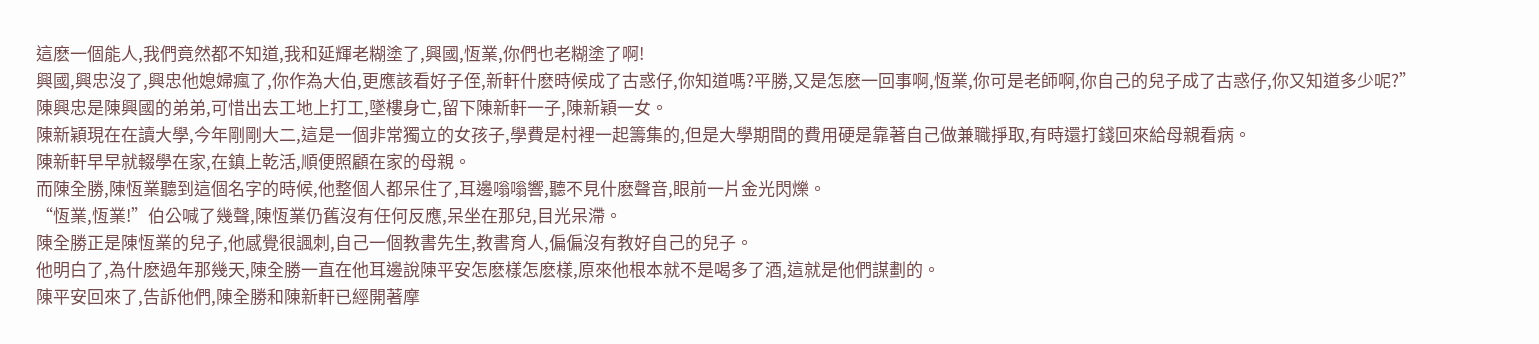這麽一個能人,我們竟然都不知道,我和延輝老糊塗了,興國,恆業,你們也老糊塗了啊!
興國,興忠沒了,興忠他媳婦瘋了,你作為大伯,更應該看好子侄,新軒什麽時候成了古惑仔,你知道嗎?平勝,又是怎麽一回事啊,恆業,你可是老師啊,你自己的兒子成了古惑仔,你又知道多少呢?”
陳興忠是陳興國的弟弟,可惜出去工地上打工,墜樓身亡,留下陳新軒一子,陳新穎一女。
陳新穎現在在讀大學,今年剛剛大二,這是一個非常獨立的女孩子,學費是村裡一起籌集的,但是大學期間的費用硬是靠著自己做兼職掙取,有時還打錢回來給母親看病。
陳新軒早早就輟學在家,在鎮上乾活,順便照顧在家的母親。
而陳全勝,陳恆業聽到這個名字的時候,他整個人都呆住了,耳邊嗡嗡響,聽不見什麽聲音,眼前一片金光閃爍。
“恆業,恆業!”伯公喊了幾聲,陳恆業仍舊沒有任何反應,呆坐在那兒,目光呆滯。
陳全勝正是陳恆業的兒子,他感覺很諷刺,自己一個教書先生,教書育人,偏偏沒有教好自己的兒子。
他明白了,為什麽過年那幾天,陳全勝一直在他耳邊說陳平安怎麽樣怎麽樣,原來他根本就不是喝多了酒,這就是他們謀劃的。
陳平安回來了,告訴他們,陳全勝和陳新軒已經開著摩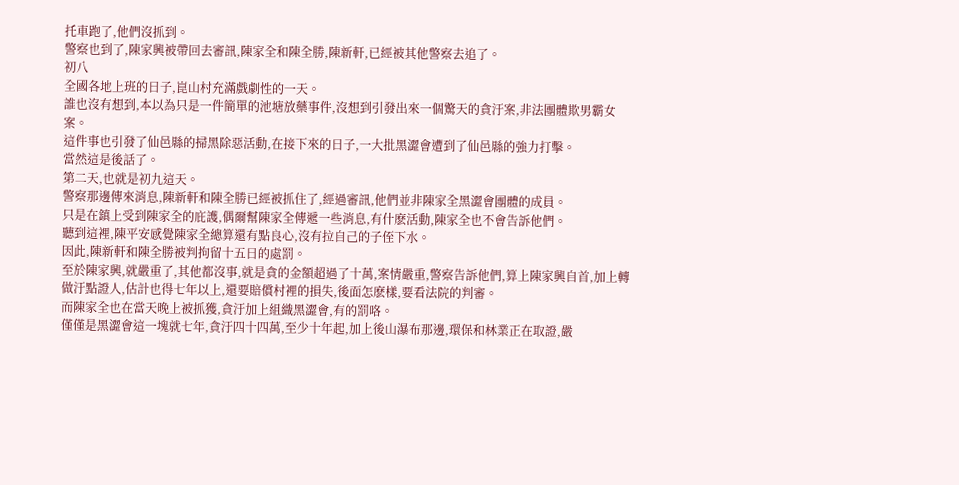托車跑了,他們沒抓到。
警察也到了,陳家興被帶回去審訊,陳家全和陳全勝,陳新軒,已經被其他警察去追了。
初八
全國各地上班的日子,崑山村充滿戲劇性的一天。
誰也沒有想到,本以為只是一件簡單的池塘放藥事件,沒想到引發出來一個驚天的貪汙案,非法團體欺男霸女案。
這件事也引發了仙邑縣的掃黑除惡活動,在接下來的日子,一大批黑澀會遭到了仙邑縣的強力打擊。
當然這是後話了。
第二天,也就是初九這天。
警察那邊傳來消息,陳新軒和陳全勝已經被抓住了,經過審訊,他們並非陳家全黑澀會團體的成員。
只是在鎮上受到陳家全的庇護,偶爾幫陳家全傳遞一些消息,有什麽活動,陳家全也不會告訴他們。
聽到這裡,陳平安感覺陳家全總算還有點良心,沒有拉自己的子侄下水。
因此,陳新軒和陳全勝被判拘留十五日的處罰。
至於陳家興,就嚴重了,其他都沒事,就是貪的金額超過了十萬,案情嚴重,警察告訴他們,算上陳家興自首,加上轉做汙點證人,估計也得七年以上,還要賠償村裡的損失,後面怎麽樣,要看法院的判審。
而陳家全也在當天晚上被抓獲,貪汙加上組織黑澀會,有的罰咯。
僅僅是黑澀會這一塊就七年,貪汙四十四萬,至少十年起,加上後山瀑布那邊,環保和林業正在取證,嚴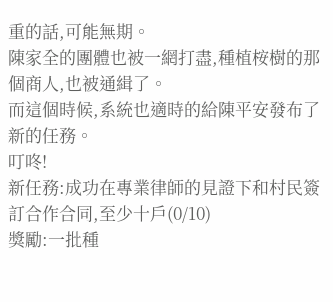重的話,可能無期。
陳家全的團體也被一網打盡,種植桉樹的那個商人,也被通緝了。
而這個時候,系統也適時的給陳平安發布了新的任務。
叮咚!
新任務:成功在專業律師的見證下和村民簽訂合作合同,至少十戶(0/10)
獎勵:一批種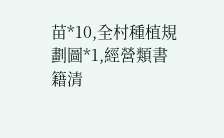苗*10,全村種植規劃圖*1,經營類書籍清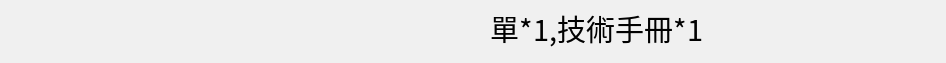單*1,技術手冊*1